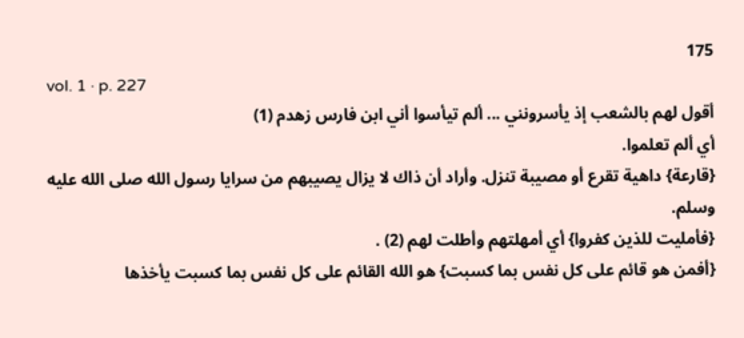175
vol. 1 · p. 227
أقول لهم بالشعب إذ يأسرونني ... ألم تيأسوا أني ابن فارس زهدم (1)
أي ألم تعلموا.
{قارعة} داهية تقرع أو مصيبة تنزل. وأراد أن ذاك لا يزال يصيبهم من سرايا رسول الله صلى الله عليه وسلم.
{فأمليت للذين كفروا} أي أمهلتهم وأطلت لهم (2) .
{أفمن هو قائم على كل نفس بما كسبت} هو الله القائم على كل نفس بما كسبت يأخذها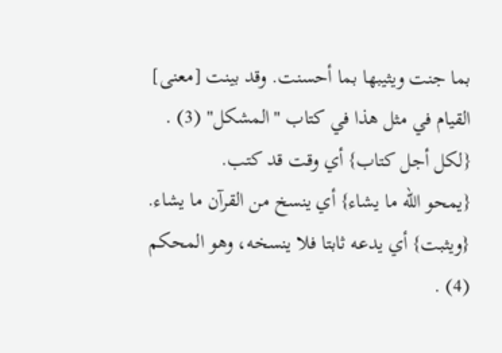بما جنت ويثيبها بما أحسنت. وقد بينت [معنى] القيام في مثل هذا في كتاب "المشكل" (3) .
{لكل أجل كتاب} أي وقت قد كتب.
{يمحو الله ما يشاء} أي ينسخ من القرآن ما يشاء.
{ويثبت} أي يدعه ثابتا فلا ينسخه، وهو المحكم (4) .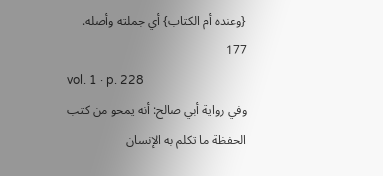{وعنده أم الكتاب} أي جملته وأصله.
177
vol. 1 · p. 228
وفي رواية أبي صالح: أنه يمحو من كتب الحفظة ما تكلم به الإنسان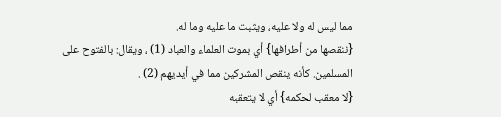مما ليس له ولا عليه، ويثبت ما عليه وما له.
{ننقصها من أطرافها} أي بموت العلماء والعباد (1) ، ويقال: بالفتوح على المسلمين. كأنه ينقص المشركين مما في أيديهم (2) .
{لا معقب لحكمه} أي لا يتعقبه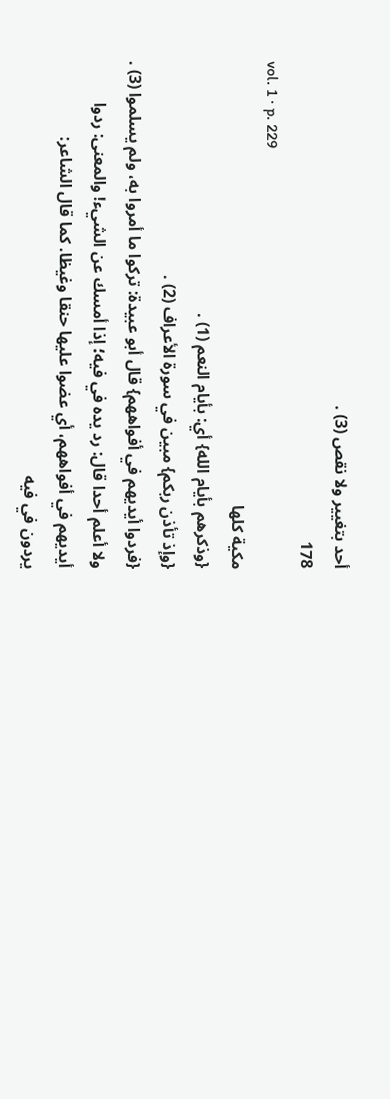أحد بتغيير ولا نقص (3) .
178
vol. 1 · p. 229
مكية كلها
{وذكرهم بأيام الله} أي: بأيام النعم (1) .
{وإذ تأذن ربكم} مبين في سورة الأعراف (2) .
{فردوا أيديهم في أفواههم} قال أبو عبيدة: تركوا ما أمروا به، ولم يسلموا (3) .
ولا أعلم أحدا قال: رد يده في فيه؛ إذا أمسك عن الشيء! والمعنى: ردوا أيديهم في أفواههم، أي عضوا عليها حنقا وغيظا. كما قال الشاعر:
يردون في فيه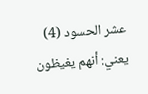عشر الحسود (4)
يعني: أنهم يغيظون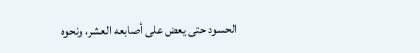الحسود حتى يعض على أصابعه العشر، ونحوه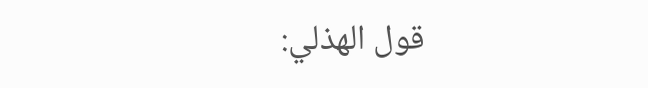قول الهذلي: